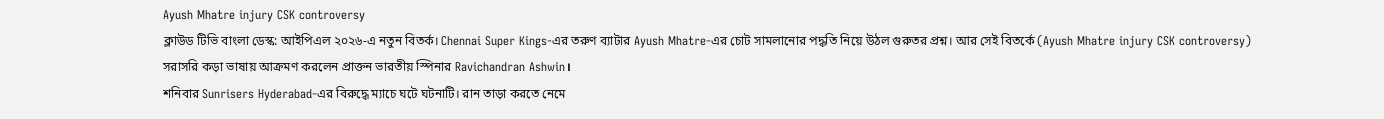Ayush Mhatre injury CSK controversy
ক্লাউড টিভি বাংলা ডেস্ক: আইপিএল ২০২৬-এ নতুন বিতর্ক। Chennai Super Kings-এর তরুণ ব্যাটার Ayush Mhatre-এর চোট সামলানোর পদ্ধতি নিয়ে উঠল গুরুতর প্রশ্ন। আর সেই বিতর্কে (Ayush Mhatre injury CSK controversy) সরাসরি কড়া ভাষায় আক্রমণ করলেন প্রাক্তন ভারতীয় স্পিনার Ravichandran Ashwin।
শনিবার Sunrisers Hyderabad-এর বিরুদ্ধে ম্যাচে ঘটে ঘটনাটি। রান তাড়া করতে নেমে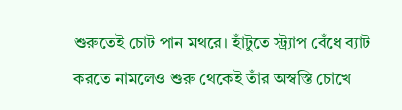শুরুতেই চোট পান মথরে। হাঁটুতে স্ট্র্যাপ বেঁধে ব্যাট করতে নামলেও শুরু থেকেই তাঁর অস্বস্তি চোখে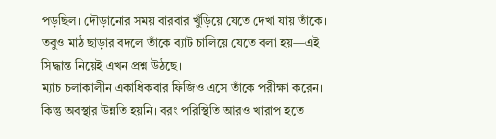পড়ছিল। দৌড়ানোর সময় বারবার খুঁড়িয়ে যেতে দেখা যায় তাঁকে। তবুও মাঠ ছাড়ার বদলে তাঁকে ব্যাট চালিয়ে যেতে বলা হয়—এই সিদ্ধান্ত নিয়েই এখন প্রশ্ন উঠছে।
ম্যাচ চলাকালীন একাধিকবার ফিজিও এসে তাঁকে পরীক্ষা করেন। কিন্তু অবস্থার উন্নতি হয়নি। বরং পরিস্থিতি আরও খারাপ হতে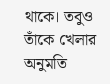থাকে। তবুও তাঁকে খেলার অনুমতি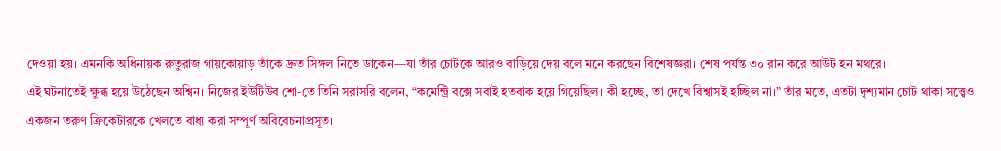দেওয়া হয়। এমনকি অধিনায়ক রুতুরাজ গায়কোয়াড় তাঁকে দ্রুত সিঙ্গল নিতে ডাকেন—যা তাঁর চোটকে আরও বাড়িয়ে দেয় বলে মনে করছেন বিশেষজ্ঞরা। শেষ পর্যন্ত ৩০ রান করে আউট হন মথরে।
এই ঘটনাতেই ক্ষুব্ধ হয়ে উঠেছেন অশ্বিন। নিজের ইউটিউব শো-তে তিনি সরাসরি বলেন, “কমেন্ট্রি বক্সে সবাই হতবাক হয়ে গিয়েছিল। কী হচ্ছে, তা দেখে বিশ্বাসই হচ্ছিল না।” তাঁর মতে, এতটা দৃশ্যমান চোট থাকা সত্ত্বেও একজন তরুণ ক্রিকেটারকে খেলতে বাধ্য করা সম্পূর্ণ অবিবেচনাপ্রসূত।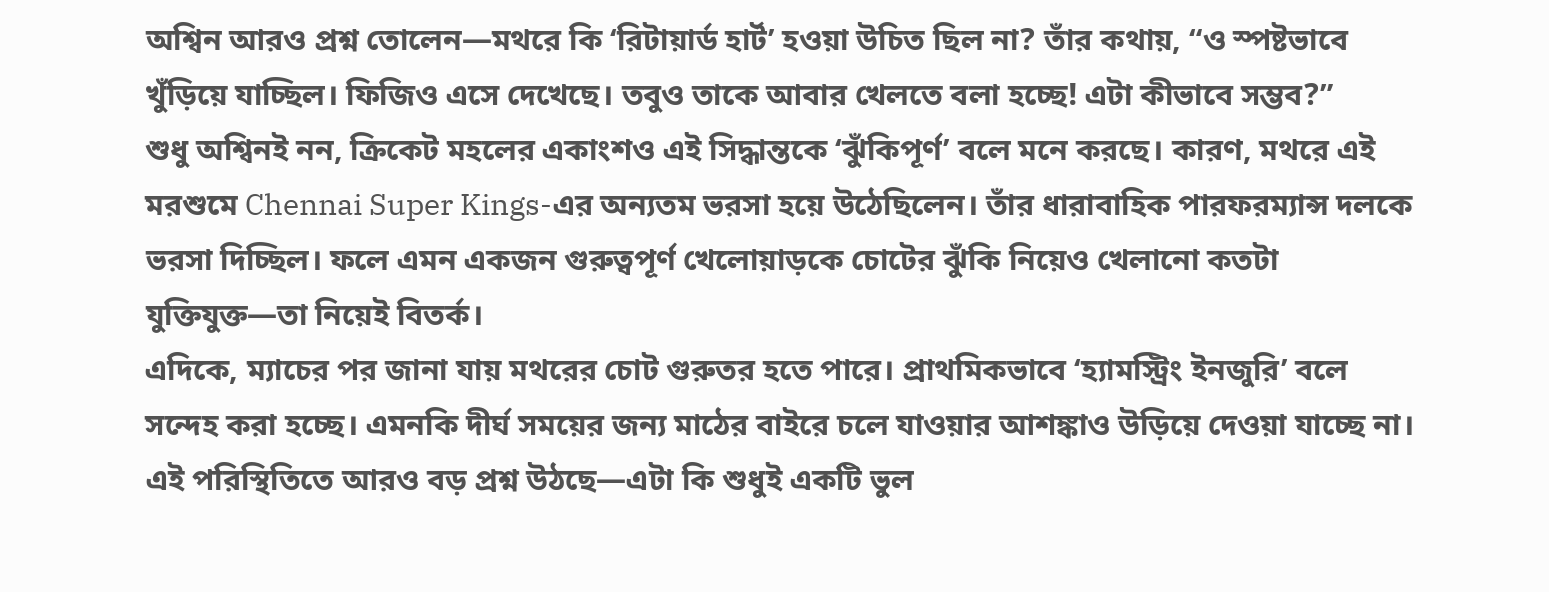অশ্বিন আরও প্রশ্ন তোলেন—মথরে কি ‘রিটায়ার্ড হার্ট’ হওয়া উচিত ছিল না? তাঁর কথায়, “ও স্পষ্টভাবে খুঁড়িয়ে যাচ্ছিল। ফিজিও এসে দেখেছে। তবুও তাকে আবার খেলতে বলা হচ্ছে! এটা কীভাবে সম্ভব?”
শুধু অশ্বিনই নন, ক্রিকেট মহলের একাংশও এই সিদ্ধান্তকে ‘ঝুঁকিপূর্ণ’ বলে মনে করছে। কারণ, মথরে এই মরশুমে Chennai Super Kings-এর অন্যতম ভরসা হয়ে উঠেছিলেন। তাঁর ধারাবাহিক পারফরম্যান্স দলকে ভরসা দিচ্ছিল। ফলে এমন একজন গুরুত্বপূর্ণ খেলোয়াড়কে চোটের ঝুঁকি নিয়েও খেলানো কতটা যুক্তিযুক্ত—তা নিয়েই বিতর্ক।
এদিকে, ম্যাচের পর জানা যায় মথরের চোট গুরুতর হতে পারে। প্রাথমিকভাবে ‘হ্যামস্ট্রিং ইনজুরি’ বলে সন্দেহ করা হচ্ছে। এমনকি দীর্ঘ সময়ের জন্য মাঠের বাইরে চলে যাওয়ার আশঙ্কাও উড়িয়ে দেওয়া যাচ্ছে না।
এই পরিস্থিতিতে আরও বড় প্রশ্ন উঠছে—এটা কি শুধুই একটি ভুল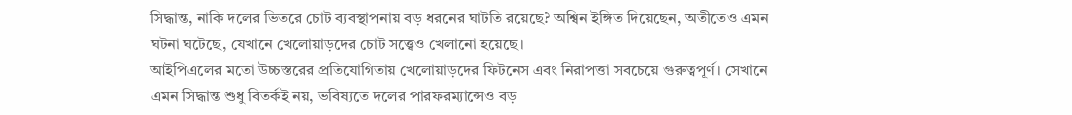সিদ্ধান্ত, নাকি দলের ভিতরে চোট ব্যবস্থাপনায় বড় ধরনের ঘাটতি রয়েছে? অশ্বিন ইঙ্গিত দিয়েছেন, অতীতেও এমন ঘটনা ঘটেছে, যেখানে খেলোয়াড়দের চোট সত্ত্বেও খেলানো হয়েছে।
আইপিএলের মতো উচ্চস্তরের প্রতিযোগিতায় খেলোয়াড়দের ফিটনেস এবং নিরাপত্তা সবচেয়ে গুরুত্বপূর্ণ। সেখানে এমন সিদ্ধান্ত শুধু বিতর্কই নয়, ভবিষ্যতে দলের পারফরম্যান্সেও বড়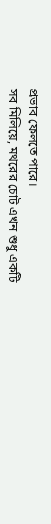প্রভাব ফেলতে পারে।
সব মিলিয়ে, মথরের চোট এখন শুধু একটি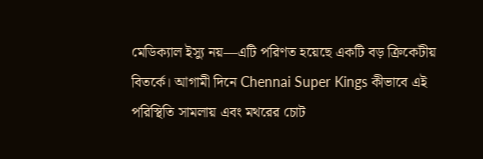মেডিক্যাল ইস্যু নয়—এটি পরিণত হয়েছে একটি বড় ক্রিকেটীয় বিতর্কে। আগামী দিনে Chennai Super Kings কীভাবে এই পরিস্থিতি সামলায় এবং মথরের চোট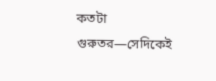কতটা গুরুতর—সেদিকেই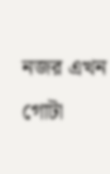নজর এখন গোটা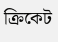ক্রিকেট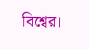বিশ্বের।